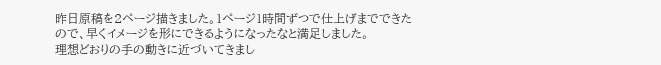昨日原稿を2ページ描きました。1ページ1時間ずつで仕上げまでできたので、早くイメージを形にできるようになったなと満足しました。
理想どおりの手の動きに近づいてきまし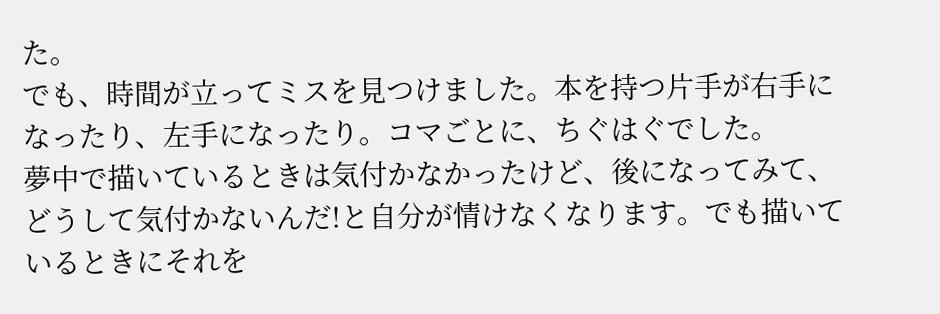た。
でも、時間が立ってミスを見つけました。本を持つ片手が右手になったり、左手になったり。コマごとに、ちぐはぐでした。
夢中で描いているときは気付かなかったけど、後になってみて、どうして気付かないんだ!と自分が情けなくなります。でも描いているときにそれを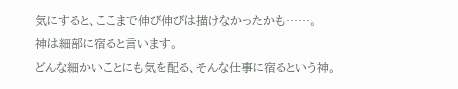気にすると、ここまで伸び伸びは描けなかったかも……。
神は細部に宿ると言います。
どんな細かいことにも気を配る、そんな仕事に宿るという神。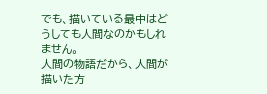でも、描いている最中はどうしても人間なのかもしれません。
人間の物語だから、人間が描いた方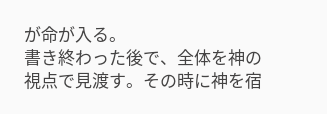が命が入る。
書き終わった後で、全体を神の視点で見渡す。その時に神を宿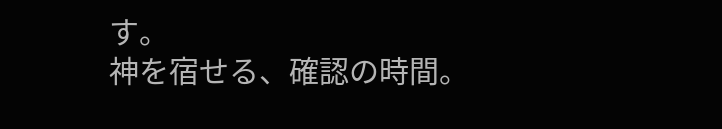す。
神を宿せる、確認の時間。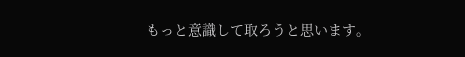もっと意識して取ろうと思います。